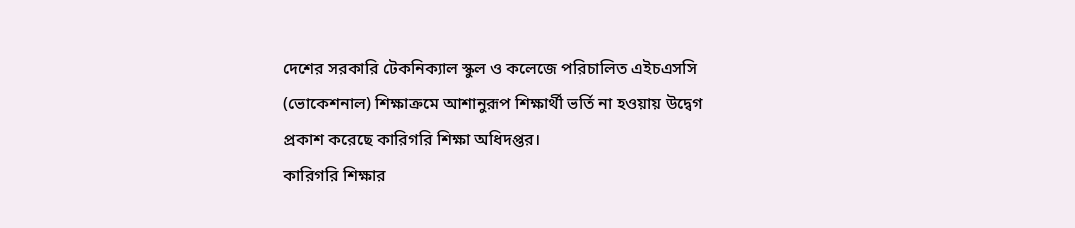দেশের সরকারি টেকনিক্যাল স্কুল ও কলেজে পরিচালিত এইচএসসি (ভোকেশনাল) শিক্ষাক্রমে আশানুরূপ শিক্ষার্থী ভর্তি না হওয়ায় উদ্বেগ প্রকাশ করেছে কারিগরি শিক্ষা অধিদপ্তর।
কারিগরি শিক্ষার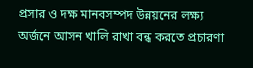প্রসার ও দক্ষ মানবসম্পদ উন্নয়নের লক্ষ্য অর্জনে আসন খালি রাখা বন্ধ করতে প্রচারণা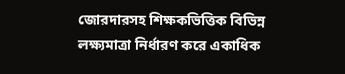জোরদারসহ শিক্ষকভিত্তিক বিভিন্ন লক্ষ্যমাত্রা নির্ধারণ করে একাধিক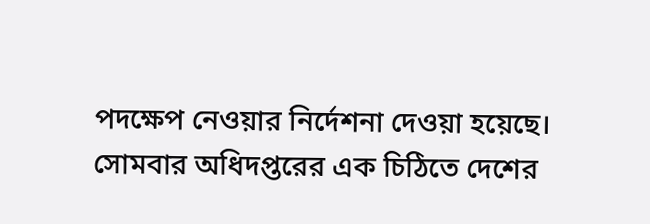পদক্ষেপ নেওয়ার নির্দেশনা দেওয়া হয়েছে।
সোমবার অধিদপ্তরের এক চিঠিতে দেশের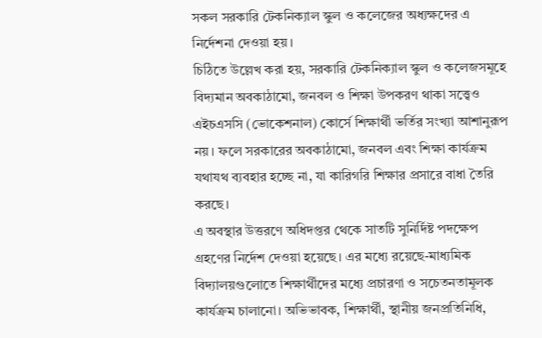সকল সরকারি টেকনিক্যাল স্কুল ও কলেজের অধ্যক্ষদের এ নির্দেশনা দেওয়া হয়।
চিঠিতে উল্লেখ করা হয়, সরকারি টেকনিক্যাল স্কুল ও কলেজসমূহে বিদ্যমান অবকাঠামো, জনবল ও শিক্ষা উপকরণ থাকা সত্ত্বেও এইচএসসি (ভোকেশনাল) কোর্সে শিক্ষার্থী ভর্তির সংখ্যা আশানুরূপ নয়। ফলে সরকারের অবকাঠামো, জনবল এবং শিক্ষা কার্যক্রম যথাযথ ব্যবহার হচ্ছে না, যা কারিগরি শিক্ষার প্রসারে বাধা তৈরি করছে।
এ অবস্থার উত্তরণে অধিদপ্তর থেকে সাতটি সুনির্দিষ্ট পদক্ষেপ গ্রহণের নির্দেশ দেওয়া হয়েছে। এর মধ্যে রয়েছে-মাধ্যমিক বিদ্যালয়গুলোতে শিক্ষার্থীদের মধ্যে প্রচারণা ও সচেতনতামূলক কার্যক্রম চালানো। অভিভাবক, শিক্ষার্থী, স্থানীয় জনপ্রতিনিধি,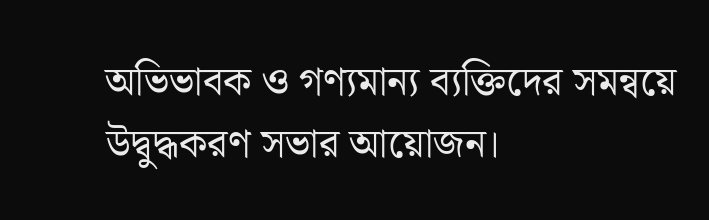অভিভাবক ও গণ্যমান্য ব্যক্তিদের সমন্বয়ে উদ্বুদ্ধকরণ সভার আয়োজন।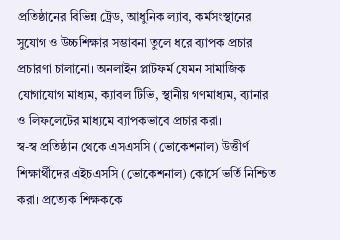প্রতিষ্ঠানের বিভিন্ন ট্রেড, আধুনিক ল্যাব, কর্মসংস্থানের সুযোগ ও উচ্চশিক্ষার সম্ভাবনা তুলে ধরে ব্যাপক প্রচার প্রচারণা চালানো। অনলাইন প্লাটফর্ম যেমন সামাজিক যোগাযোগ মাধ্যম, ক্যাবল টিভি, স্থানীয় গণমাধ্যম, ব্যানার ও লিফলেটের মাধ্যমে ব্যাপকভাবে প্রচার করা।
স্ব-স্ব প্রতিষ্ঠান থেকে এসএসসি (ভোকেশনাল) উত্তীর্ণ শিক্ষার্থীদের এইচএসসি (ভোকেশনাল) কোর্সে ভর্তি নিশ্চিত করা। প্রত্যেক শিক্ষককে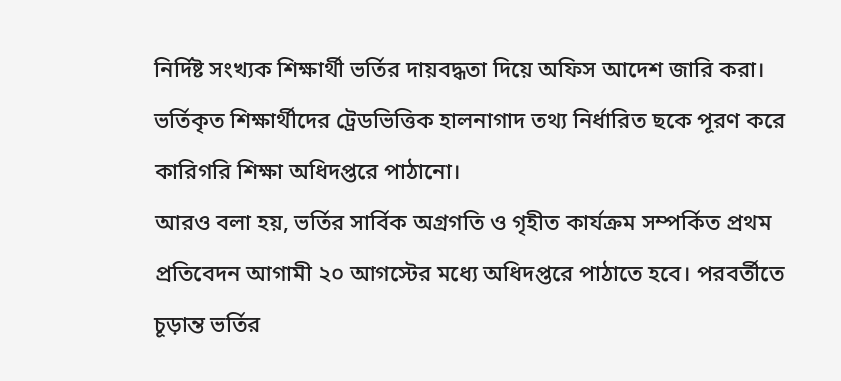নির্দিষ্ট সংখ্যক শিক্ষার্থী ভর্তির দায়বদ্ধতা দিয়ে অফিস আদেশ জারি করা। ভর্তিকৃত শিক্ষার্থীদের ট্রেডভিত্তিক হালনাগাদ তথ্য নির্ধারিত ছকে পূরণ করে কারিগরি শিক্ষা অধিদপ্তরে পাঠানো।
আরও বলা হয়, ভর্তির সার্বিক অগ্রগতি ও গৃহীত কার্যক্রম সম্পর্কিত প্রথম প্রতিবেদন আগামী ২০ আগস্টের মধ্যে অধিদপ্তরে পাঠাতে হবে। পরবর্তীতে চূড়ান্ত ভর্তির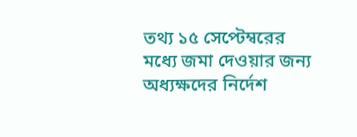তথ্য ১৫ সেপ্টেম্বরের মধ্যে জমা দেওয়ার জন্য অধ্যক্ষদের নির্দেশ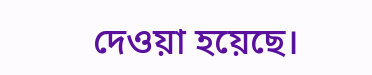দেওয়া হয়েছে।